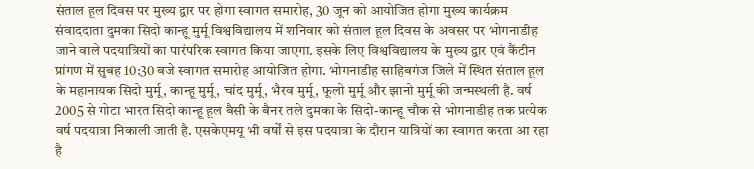संताल हूल दिवस पर मुख्य द्वार पर होगा स्वागत समारोह, 30 जून को आयोजित होगा मुख्य कार्यक्रम संवाददाता दुमका सिदो कान्हू मुर्मू विश्वविद्यालय में शनिवार को संताल हूल दिवस के अवसर पर भोगनाडीह जाने वाले पदयात्रियों का पारंपरिक स्वागत किया जाएगा. इसके लिए विश्वविद्यालय के मुख्य द्वार एवं कैंटीन प्रांगण में सुबह 10:30 बजे स्वागत समारोह आयोजित होगा. भोगनाडीह साहिबगंज जिले में स्थित संताल हूल के महानायक सिदो मुर्मू, कान्हू मुर्मू, चांद मुर्मू, भैरव मुर्मू, फूलो मुर्मू और झानो मुर्मू की जन्मस्थली है. वर्ष 2005 से गोटा भारत सिदो कान्हू हूल बैसी के बैनर तले दुमका के सिदो-कान्हू चौक से भोगनाडीह तक प्रत्येक वर्ष पदयात्रा निकाली जाती है. एसकेएमयू भी वर्षों से इस पदयात्रा के दौरान यात्रियों का स्वागत करता आ रहा है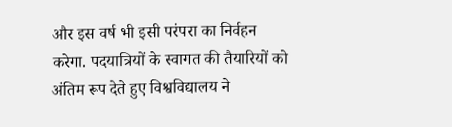और इस वर्ष भी इसी परंपरा का निर्वहन करेगा. पदयात्रियों के स्वागत की तैयारियों को अंतिम रूप देते हुए विश्वविद्यालय ने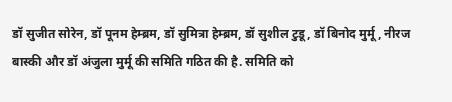डॉ सुजीत सोरेन, डॉ पूनम हेम्ब्रम, डॉ सुमित्रा हेम्ब्रम, डॉ सुशील टुडू, डॉ बिनोद मुर्मू, नीरज बास्की और डॉ अंजुला मुर्मू की समिति गठित की है. समिति को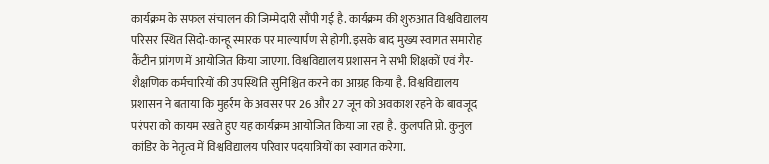कार्यक्रम के सफल संचालन की जिम्मेदारी सौंपी गई है. कार्यक्रम की शुरुआत विश्वविद्यालय परिसर स्थित सिदो-कान्हू स्मारक पर माल्यार्पण से होगी. इसके बाद मुख्य स्वागत समारोह कैंटीन प्रांगण में आयोजित किया जाएगा. विश्वविद्यालय प्रशासन ने सभी शिक्षकों एवं गैर-शैक्षणिक कर्मचारियों की उपस्थिति सुनिश्चित करने का आग्रह किया है. विश्वविद्यालय प्रशासन ने बताया कि मुहर्रम के अवसर पर 26 और 27 जून को अवकाश रहने के बावजूद परंपरा को कायम रखते हुए यह कार्यक्रम आयोजित किया जा रहा है. कुलपति प्रो. कुनुल कांडिर के नेतृत्व में विश्वविद्यालय परिवार पदयात्रियों का स्वागत करेगा.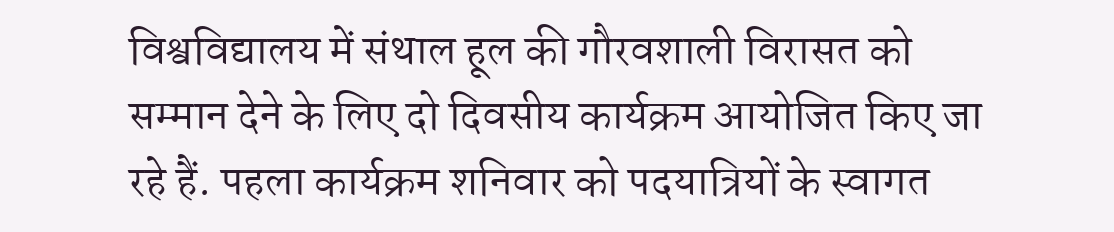विश्वविद्यालय में संथाल हूल की गौरवशाली विरासत को सम्मान देने के लिए दो दिवसीय कार्यक्रम आयोजित किए जा रहे हैं. पहला कार्यक्रम शनिवार को पदयात्रियों के स्वागत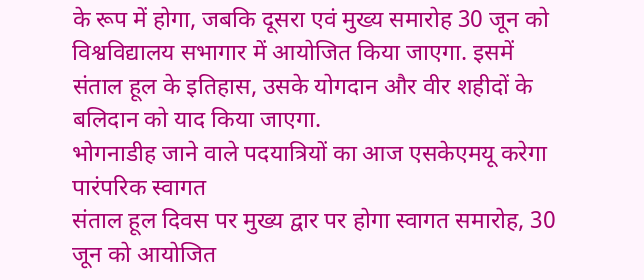के रूप में होगा, जबकि दूसरा एवं मुख्य समारोह 30 जून को विश्वविद्यालय सभागार में आयोजित किया जाएगा. इसमें संताल हूल के इतिहास, उसके योगदान और वीर शहीदों के बलिदान को याद किया जाएगा.
भोगनाडीह जाने वाले पदयात्रियों का आज एसकेएमयू करेगा पारंपरिक स्वागत
संताल हूल दिवस पर मुख्य द्वार पर होगा स्वागत समारोह, 30 जून को आयोजित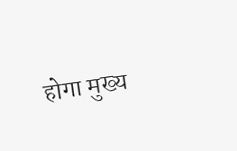होगा मुख्य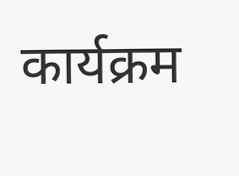कार्यक्रम